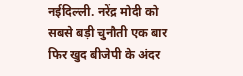नईदिल्ली. नरेंद्र मोदी को सबसे बड़ी चुनौती एक बार फिर खुद बीजेपी के अंदर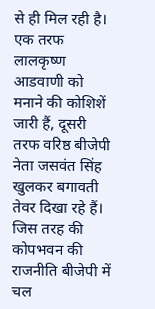से ही मिल रही है। एक तरफ लालकृष्ण आडवाणी को मनाने की कोशिशें जारी हैं, दूसरी तरफ वरिष्ठ बीजेपी नेता जसवंत सिंह खुलकर बगावती तेवर दिखा रहे हैं। जिस तरह की कोपभवन की राजनीति बीजेपी में चल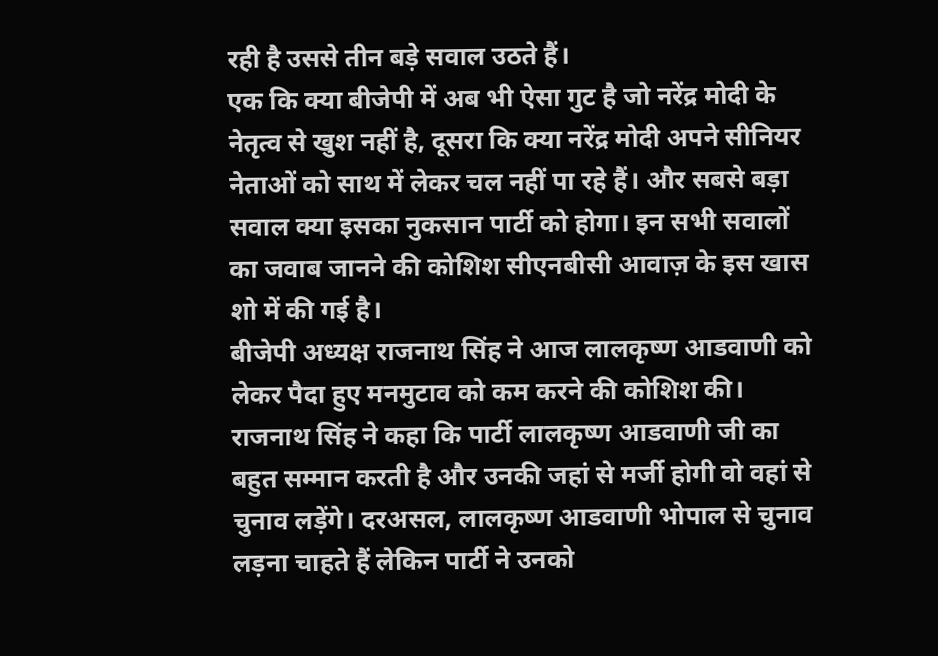रही है उससे तीन बड़े सवाल उठते हैं।
एक कि क्या बीजेपी में अब भी ऐसा गुट है जो नरेंद्र मोदी के नेतृत्व से खुश नहीं है, दूसरा कि क्या नरेंद्र मोदी अपने सीनियर नेताओं को साथ में लेकर चल नहीं पा रहे हैं। और सबसे बड़ा सवाल क्या इसका नुकसान पार्टी को होगा। इन सभी सवालों का जवाब जानने की कोशिश सीएनबीसी आवाज़ के इस खास शो में की गई है।
बीजेपी अध्यक्ष राजनाथ सिंह ने आज लालकृष्ण आडवाणी को लेकर पैदा हुए मनमुटाव को कम करने की कोशिश की। राजनाथ सिंह ने कहा कि पार्टी लालकृष्ण आडवाणी जी का बहुत सम्मान करती है और उनकी जहां से मर्जी होगी वो वहां से चुनाव लड़ेंगे। दरअसल, लालकृष्ण आडवाणी भोपाल से चुनाव लड़ना चाहते हैं लेकिन पार्टी ने उनको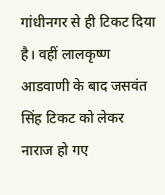गांधीनगर से ही टिकट दिया है। वहीं लालकृष्ण आडवाणी के बाद जसवंत सिंह टिकट को लेकर नाराज हो गए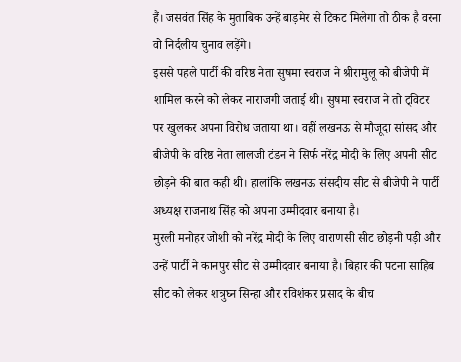हैं। जसवंत सिंह के मुताबिक उन्हें बाड़मेर से टिकट मिलेगा तो ठीक है वरना वो निर्दलीय चुनाव लड़ेंगे।
इससे पहले पार्टी की वरिष्ठ नेता सुषमा स्वराज ने श्रीरामुलू को बीजेपी में शामिल करने को लेकर नाराजगी जताई थी। सुषमा स्वराज ने तो ट्विटर पर खुलकर अपना विरोध जताया था। वहीं लखनऊ से मौजूदा सांसद और बीजेपी के वरिष्ठ नेता लालजी टंडन ने सिर्फ नरेंद्र मोदी के लिए अपनी सीट छोड़ने की बात कही थी। हालांकि लखनऊ संसदीय सीट से बीजेपी ने पार्टी अध्यक्ष राजनाथ सिंह को अपना उम्मीदवार बनाया है।
मुरली मनोहर जोशी को नरेंद्र मोदी के लिए वाराणसी सीट छोड़नी पड़ी और उन्हें पार्टी ने कानपुर सीट से उम्मीदवार बनाया है। बिहार की पटना साहिब सीट को लेकर शत्रुघ्न सिन्हा और रविशंकर प्रसाद के बीच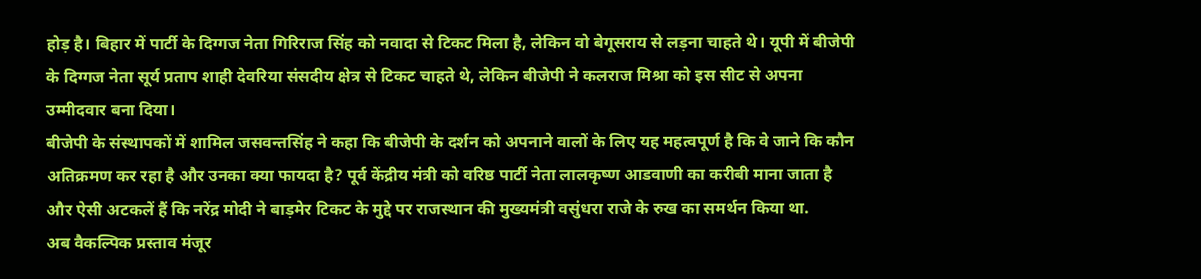होड़ है। बिहार में पार्टी के दिग्गज नेता गिरिराज सिंह को नवादा से टिकट मिला है, लेकिन वो बेगूसराय से लड़ना चाहते थे। यूपी में बीजेपी के दिग्गज नेता सूर्य प्रताप शाही देवरिया संसदीय क्षेत्र से टिकट चाहते थे, लेकिन बीजेपी ने कलराज मिश्रा को इस सीट से अपना उम्मीदवार बना दिया।
बीजेपी के संस्थापकों में शामिल जसवन्तसिंह ने कहा कि बीजेपी के दर्शन को अपनाने वालों के लिए यह महत्वपूर्ण है कि वे जाने कि कौन अतिक्रमण कर रहा है और उनका क्या फायदा है? पूर्व केंद्रीय मंत्री को वरिष्ठ पार्टी नेता लालकृष्ण आडवाणी का करीबी माना जाता है और ऐसी अटकलें हैं कि नरेंद्र मोदी ने बाड़मेर टिकट के मुद्दे पर राजस्थान की मुख्यमंत्री वसुंधरा राजे के रुख का समर्थन किया था.
अब वैकल्पिक प्रस्ताव मंजूर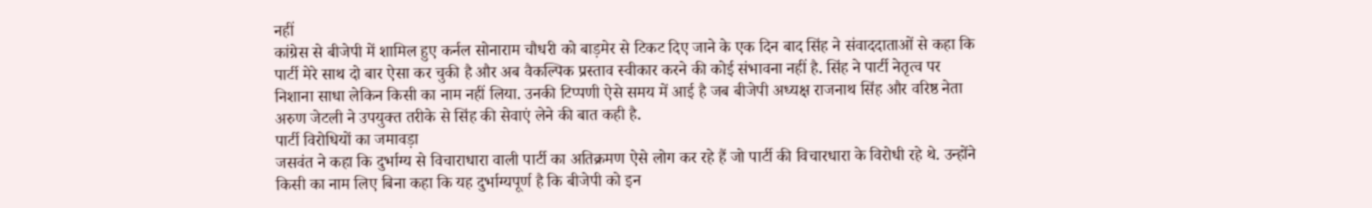नहीं
कांग्रेस से बीजेपी में शामिल हुए कर्नल सोनाराम चौधरी को बाड़मेर से टिकट दिए जाने के एक दिन बाद सिंह ने संवाददाताओं से कहा कि पार्टी मेरे साथ दो बार ऐसा कर चुकी है और अब वैकल्पिक प्रस्ताव स्वीकार करने की कोई संभावना नहीं है. सिंह ने पार्टी नेतृत्व पर निशाना साधा लेकिन किसी का नाम नहीं लिया. उनकी टिप्पणी ऐसे समय में आई है जब बीजेपी अध्यक्ष राजनाथ सिंह और वरिष्ठ नेता अरुण जेटली ने उपयुक्त तरीके से सिंह की सेवाएं लेने की बात कही है.
पार्टी विरोधियों का जमावड़ा
जसवंत ने कहा कि दुर्भाग्य से विचाराधारा वाली पार्टी का अतिक्रमण ऐसे लोग कर रहे हैं जो पार्टी की विचारधारा के विरोधी रहे थे. उन्होंने किसी का नाम लिए बिना कहा कि यह दुर्भाग्यपूर्ण है कि बीजेपी को इन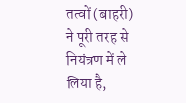तत्वों (बाहरी) ने पूरी तरह से नियंत्रण में ले लिया है,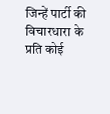जिन्हें पार्टी की विचारधारा के प्रति कोई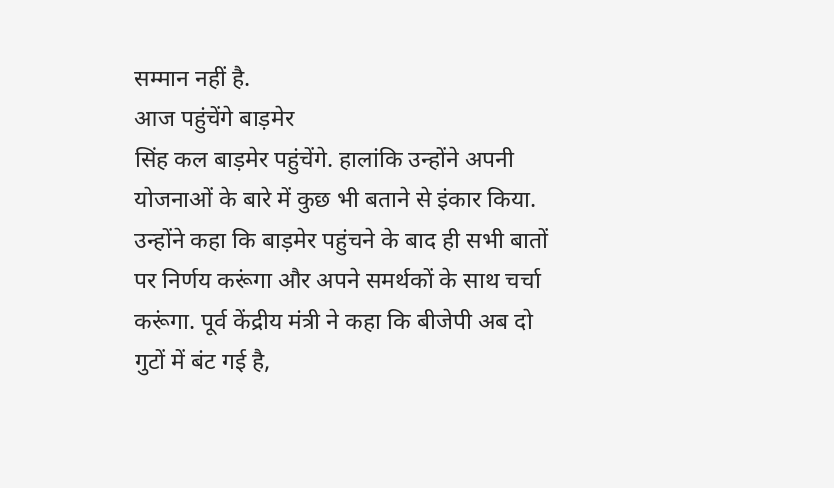सम्मान नहीं है.
आज पहुंचेंगे बाड़मेर
सिंह कल बाड़मेर पहुंचेंगे. हालांकि उन्होंने अपनी योजनाओं के बारे में कुछ भी बताने से इंकार किया. उन्होंने कहा कि बाड़मेर पहुंचने के बाद ही सभी बातों पर निर्णय करूंगा और अपने समर्थकों के साथ चर्चा करूंगा. पूर्व केंद्रीय मंत्री ने कहा कि बीजेपी अब दो गुटों में बंट गई है,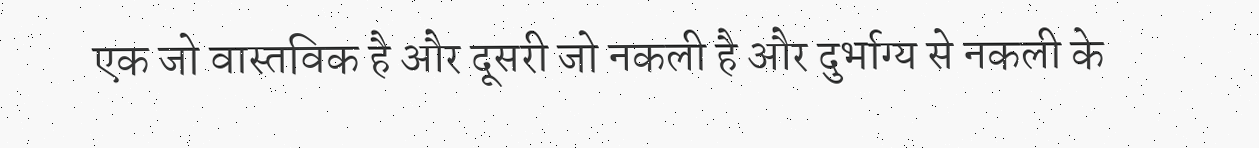एक जो वास्तविक है और दूसरी जो नकली है और दुर्भाग्य से नकली के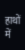हाथों में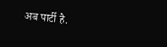अब पार्टी है.